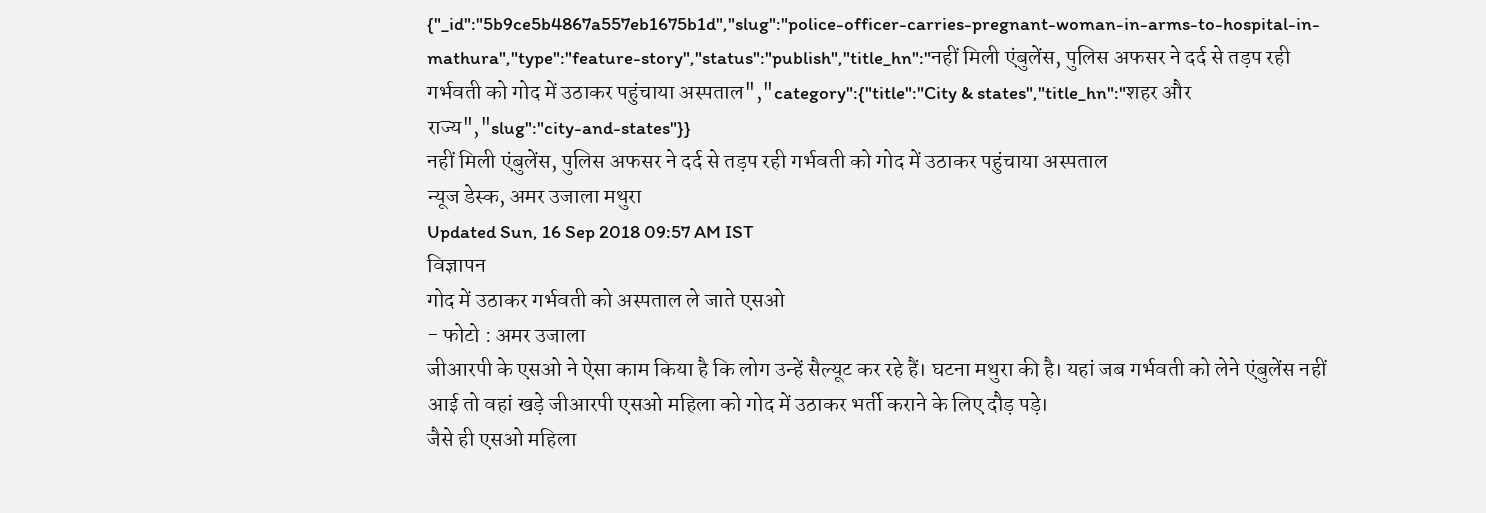{"_id":"5b9ce5b4867a557eb1675b1d","slug":"police-officer-carries-pregnant-woman-in-arms-to-hospital-in-mathura","type":"feature-story","status":"publish","title_hn":"नहीं मिली एंबुलेंस, पुलिस अफसर ने दर्द से तड़प रही गर्भवती को गोद में उठाकर पहुंचाया अस्पताल","category":{"title":"City & states","title_hn":"शहर और राज्य","slug":"city-and-states"}}
नहीं मिली एंबुलेंस, पुलिस अफसर ने दर्द से तड़प रही गर्भवती को गोद में उठाकर पहुंचाया अस्पताल
न्यूज डेस्क, अमर उजाला मथुरा
Updated Sun, 16 Sep 2018 09:57 AM IST
विज्ञापन
गोद में उठाकर गर्भवती को अस्पताल ले जाते एसओ
- फोटो : अमर उजाला
जीआरपी के एसओ ने ऐसा काम किया है कि लोग उन्हें सैल्यूट कर रहे हैं। घटना मथुरा की है। यहां जब गर्भवती को लेने एंबुलेंस नहीं आई तो वहां खड़े जीआरपी एसओ महिला को गोद में उठाकर भर्ती कराने के लिए दौड़ पड़े।
जैसे ही एसओ महिला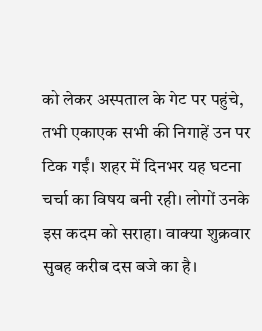को लेकर अस्पताल के गेट पर पहुंचे, तभी एकाएक सभी की निगाहें उन पर टिक गईं। शहर में दिनभर यह घटना चर्चा का विषय बनी रही। लोगों उनके इस कदम को सराहा। वाक्या शुक्रवार सुबह करीब दस बजे का है।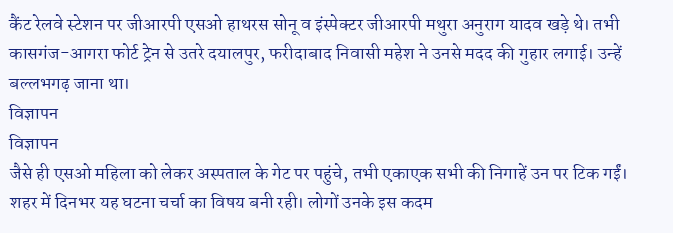कैंट रेलवे स्टेशन पर जीआरपी एसओ हाथरस सोनू व इंस्पेक्टर जीआरपी मथुरा अनुराग यादव खड़े थे। तभी कासगंज-आगरा फोर्ट ट्रेन से उतरे दयालपुर, फरीदाबाद निवासी महेश ने उनसे मदद की गुहार लगाई। उन्हें बल्लभगढ़ जाना था।
विज्ञापन
विज्ञापन
जैसे ही एसओ महिला को लेकर अस्पताल के गेट पर पहुंचे, तभी एकाएक सभी की निगाहें उन पर टिक गईं। शहर में दिनभर यह घटना चर्चा का विषय बनी रही। लोगों उनके इस कदम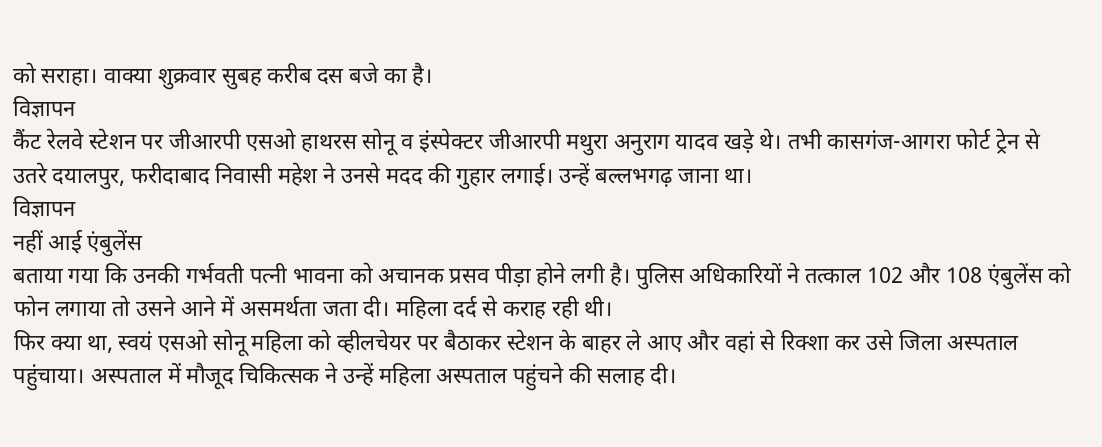को सराहा। वाक्या शुक्रवार सुबह करीब दस बजे का है।
विज्ञापन
कैंट रेलवे स्टेशन पर जीआरपी एसओ हाथरस सोनू व इंस्पेक्टर जीआरपी मथुरा अनुराग यादव खड़े थे। तभी कासगंज-आगरा फोर्ट ट्रेन से उतरे दयालपुर, फरीदाबाद निवासी महेश ने उनसे मदद की गुहार लगाई। उन्हें बल्लभगढ़ जाना था।
विज्ञापन
नहीं आई एंबुलेंस
बताया गया कि उनकी गर्भवती पत्नी भावना को अचानक प्रसव पीड़ा होने लगी है। पुलिस अधिकारियों ने तत्काल 102 और 108 एंबुलेंस को फोन लगाया तो उसने आने में असमर्थता जता दी। महिला दर्द से कराह रही थी।
फिर क्या था, स्वयं एसओ सोनू महिला को व्हीलचेयर पर बैठाकर स्टेशन के बाहर ले आए और वहां से रिक्शा कर उसे जिला अस्पताल पहुंचाया। अस्पताल में मौजूद चिकित्सक ने उन्हें महिला अस्पताल पहुंचने की सलाह दी।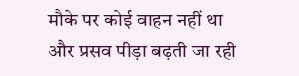मौके पर कोई वाहन नहीं था और प्रसव पीड़ा बढ़ती जा रही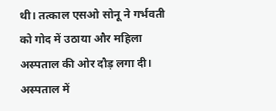थी। तत्काल एसओ सोनू ने गर्भवती को गोद में उठाया और महिला अस्पताल की ओर दौड़ लगा दी। अस्पताल में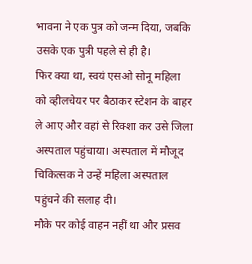भावना ने एक पुत्र को जन्म दिया, जबकि उसके एक पुत्री पहले से ही है।
फिर क्या था, स्वयं एसओ सोनू महिला को व्हीलचेयर पर बैठाकर स्टेशन के बाहर ले आए और वहां से रिक्शा कर उसे जिला अस्पताल पहुंचाया। अस्पताल में मौजूद चिकित्सक ने उन्हें महिला अस्पताल पहुंचने की सलाह दी।
मौके पर कोई वाहन नहीं था और प्रसव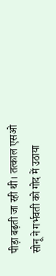पीड़ा बढ़ती जा रही थी। तत्काल एसओ सोनू ने गर्भवती को गोद में उठाया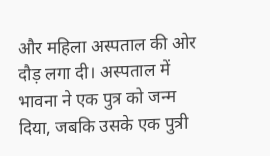और महिला अस्पताल की ओर दौड़ लगा दी। अस्पताल में भावना ने एक पुत्र को जन्म दिया, जबकि उसके एक पुत्री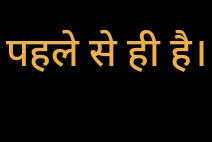पहले से ही है।